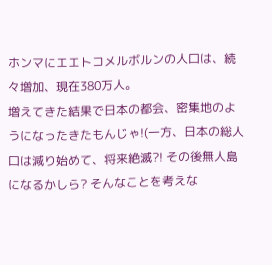ホンマにエエトコメルボルンの人口は、続々増加、現在380万人。
増えてきた結果で日本の都会、密集地のようになったきたもんじゃ!(一方、日本の総人口は減り始めて、将来絶滅?! その後無人島になるかしら? そんなことを考えな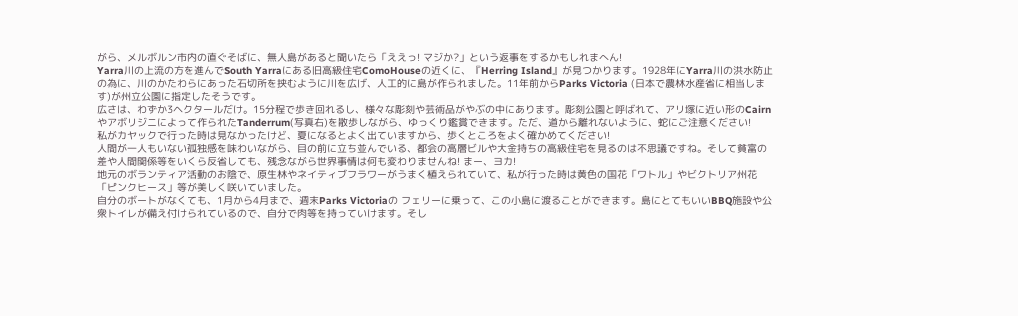がら、メルボルン市内の直ぐそばに、無人島があると聞いたら「ええっ! マジか?」という返事をするかもしれまへん!
Yarra川の上流の方を進んでSouth Yarraにある旧高級住宅ComoHouseの近くに、『Herring Island』が見つかります。1928年にYarra川の洪水防止の為に、川のかたわらにあった石切所を挟むように川を広げ、人工的に島が作られました。11年前からParks Victoria (日本で農林水産省に相当します)が州立公園に指定したそうです。
広さは、わずか3ヘクタールだけ。15分程で歩き回れるし、様々な彫刻や芸術品がやぶの中にあります。彫刻公園と呼ばれて、アリ塚に近い形のCairnやアボリジニによって作られたTanderrum(写真右)を散歩しながら、ゆっくり鑑賞できます。ただ、道から離れないように、蛇にご注意ください!
私がカヤックで行った時は見なかったけど、夏になるとよく出ていますから、歩くところをよく確かめてください!
人間が一人もいない孤独感を味わいながら、目の前に立ち並んでいる、都会の高層ビルや大金持ちの高級住宅を見るのは不思議ですね。そして貧富の差や人間関係等をいくら反省しても、残念ながら世界事情は何も変わりませんね! まー、ヨカ!
地元のボランティア活動のお陰で、原生林やネイティブフラワーがうまく植えられていて、私が行った時は黄色の国花「ワトル」やビクトリア州花「ピンクヒース」等が美しく咲いていました。
自分のボートがなくても、1月から4月まで、週末Parks Victoriaの フェリーに乗って、この小島に渡ることができます。島にとてもいいBBQ施設や公衆トイレが備え付けられているので、自分で肉等を持っていけます。そし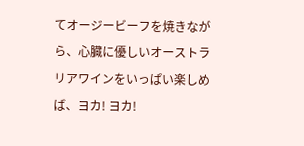てオージービーフを焼きながら、心臓に優しいオーストラリアワインをいっぱい楽しめば、ヨカ! ヨカ!